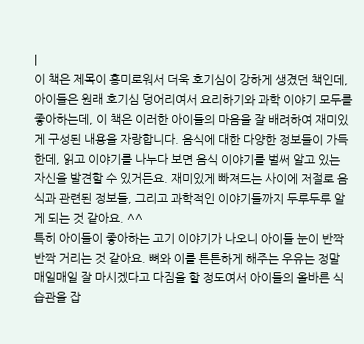|
이 책은 제목이 흥미로워서 더욱 호기심이 강하게 생겼던 책인데, 아이들은 원래 호기심 덩어리여서 요리하기와 과학 이야기 모두를 좋아하는데, 이 책은 이러한 아이들의 마음을 잘 배려하여 재미있게 구성된 내용을 자랑합니다. 음식에 대한 다양한 정보들이 가득한데, 읽고 이야기를 나누다 보면 음식 이야기를 벌써 알고 있는 자신을 발견할 수 있거든요. 재미있게 빠져드는 사이에 저절로 음식과 관련된 정보들, 그리고 과학적인 이야기들까지 두루두루 알게 되는 것 같아요. ^^
특히 아이들이 좋아하는 고기 이야기가 나오니 아이들 눈이 반짝반짝 거리는 것 같아요. 뼈와 이를 튼튼하게 해주는 우유는 정말 매일매일 잘 마시겠다고 다짐을 할 정도여서 아이들의 올바른 식습관을 잡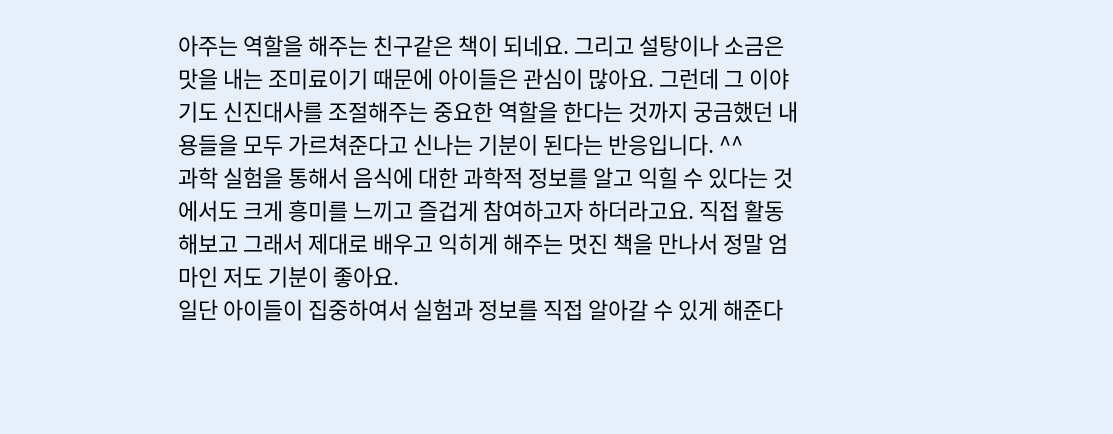아주는 역할을 해주는 친구같은 책이 되네요. 그리고 설탕이나 소금은 맛을 내는 조미료이기 때문에 아이들은 관심이 많아요. 그런데 그 이야기도 신진대사를 조절해주는 중요한 역할을 한다는 것까지 궁금했던 내용들을 모두 가르쳐준다고 신나는 기분이 된다는 반응입니다. ^^
과학 실험을 통해서 음식에 대한 과학적 정보를 알고 익힐 수 있다는 것에서도 크게 흥미를 느끼고 즐겁게 참여하고자 하더라고요. 직접 활동해보고 그래서 제대로 배우고 익히게 해주는 멋진 책을 만나서 정말 엄마인 저도 기분이 좋아요.
일단 아이들이 집중하여서 실험과 정보를 직접 알아갈 수 있게 해준다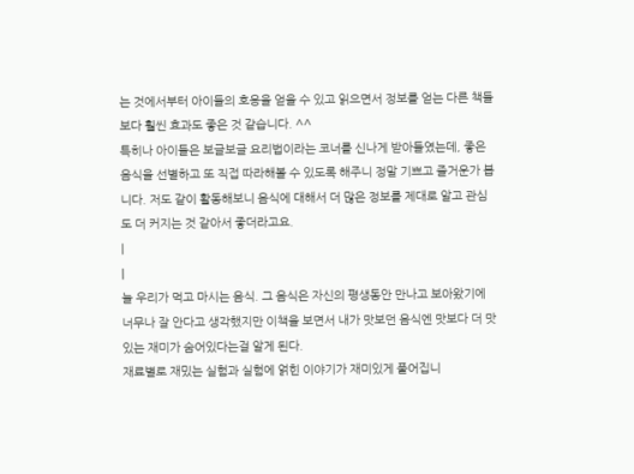는 것에서부터 아이들의 호응을 얻을 수 있고 읽으면서 정보를 얻는 다른 책들보다 훨씬 효과도 좋은 것 같습니다. ^^
특히나 아이들은 보글보글 요리법이라는 코너를 신나게 받아들였는데, 좋은 음식을 선별하고 또 직접 따라해볼 수 있도록 해주니 정말 기쁘고 즐거운가 봅니다. 저도 같이 활동해보니 음식에 대해서 더 많은 정보를 제대로 알고 관심도 더 커지는 것 같아서 좋더라고요.
|
|
늘 우리가 먹고 마시는 음식. 그 음식은 자신의 평생동안 만나고 보아왔기에 너무나 잘 안다고 생각했지만 이책을 보면서 내가 맛보던 음식엔 맛보다 더 맛있는 재미가 숨어있다는걸 알게 된다.
재료별로 재밌는 실험과 실험에 얽힌 이야기가 재미있게 풀어집니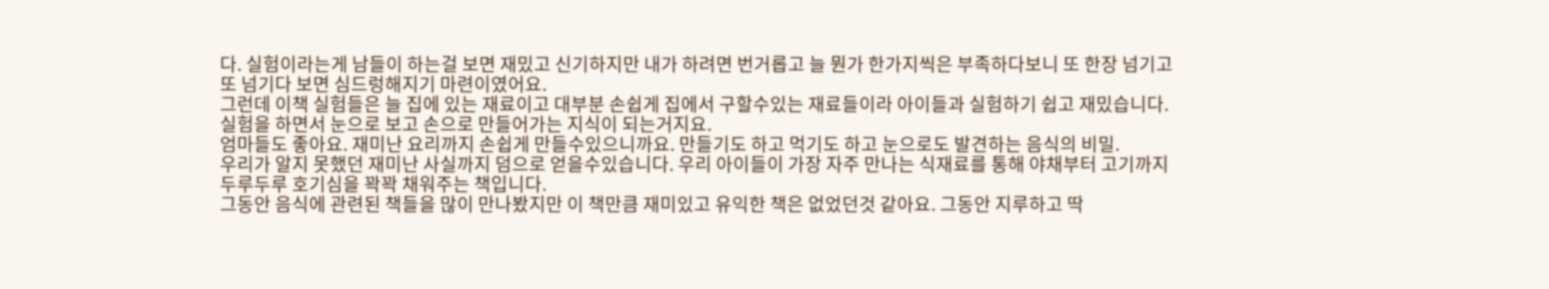다. 실험이라는게 남들이 하는걸 보면 재밌고 신기하지만 내가 하려면 번거롭고 늘 뭔가 한가지씩은 부족하다보니 또 한장 넘기고 또 넘기다 보면 심드렁해지기 마련이였어요.
그런데 이책 실험들은 늘 집에 있는 재료이고 대부분 손쉽게 집에서 구할수있는 재료들이라 아이들과 실험하기 쉽고 재밌습니다. 실험을 하면서 눈으로 보고 손으로 만들어가는 지식이 되는거지요.
엄마들도 좋아요. 재미난 요리까지 손쉽게 만들수있으니까요. 만들기도 하고 먹기도 하고 눈으로도 발견하는 음식의 비밀.
우리가 알지 못했던 재미난 사실까지 덤으로 얻을수있습니다. 우리 아이들이 가장 자주 만나는 식재료를 통해 야채부터 고기까지 두루두루 호기심을 꽉꽉 채워주는 책입니다.
그동안 음식에 관련된 책들을 많이 만나봤지만 이 책만큼 재미있고 유익한 책은 없었던것 같아요. 그동안 지루하고 딱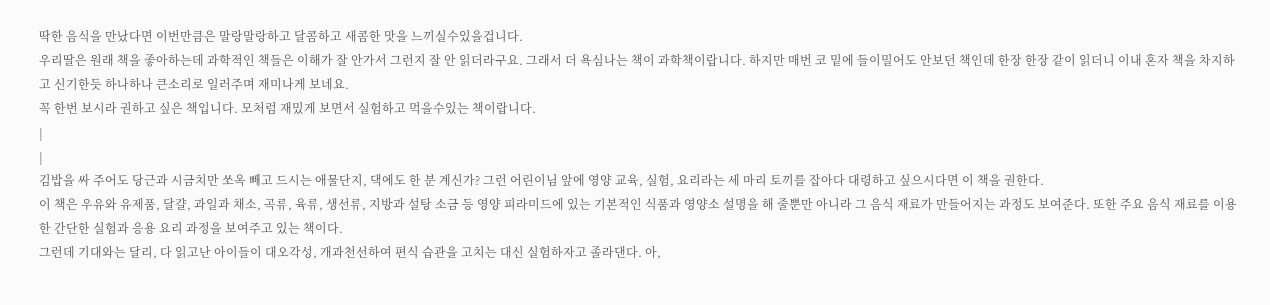딱한 음식을 만났다면 이번만큼은 말랑말랑하고 달콤하고 새콤한 맛을 느끼실수있을겁니다.
우리딸은 원래 책을 좋아하는데 과학적인 책들은 이해가 잘 안가서 그런지 잘 안 읽더라구요. 그래서 더 욕심나는 책이 과학책이랍니다. 하지만 매번 코 밑에 들이밀어도 안보던 책인데 한장 한장 같이 읽더니 이내 혼자 책을 차지하고 신기한듯 하나하나 큰소리로 일러주며 재미나게 보네요.
꼭 한번 보시라 권하고 싶은 책입니다. 모처럼 재밌게 보면서 실험하고 먹을수있는 책이랍니다.
|
|
김밥을 싸 주어도 당근과 시금치만 쏘옥 빼고 드시는 애물단지, 댁에도 한 분 계신가? 그런 어린이님 앞에 영양 교육, 실험, 요리라는 세 마리 토끼를 잡아다 대령하고 싶으시다면 이 책을 권한다.
이 책은 우유와 유제품, 달걀, 과일과 채소, 곡류, 육류, 생선류, 지방과 설탕 소금 등 영양 피라미드에 있는 기본적인 식품과 영양소 설명을 해 줄뿐만 아니라 그 음식 재료가 만들어지는 과정도 보여준다. 또한 주요 음식 재료를 이용한 간단한 실험과 응용 요리 과정을 보여주고 있는 책이다.
그런데 기대와는 달리, 다 읽고난 아이들이 대오각성, 개과천선하여 편식 습관을 고치는 대신 실험하자고 졸라댄다. 아,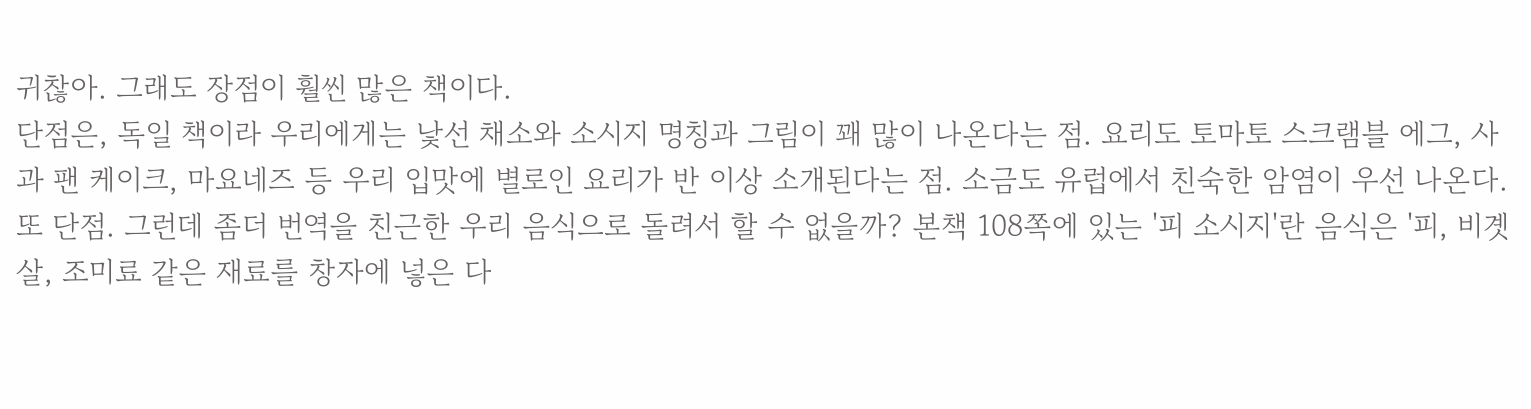귀찮아. 그래도 장점이 훨씬 많은 책이다.
단점은, 독일 책이라 우리에게는 낯선 채소와 소시지 명칭과 그림이 꽤 많이 나온다는 점. 요리도 토마토 스크램블 에그, 사과 팬 케이크, 마요네즈 등 우리 입맛에 별로인 요리가 반 이상 소개된다는 점. 소금도 유럽에서 친숙한 암염이 우선 나온다.
또 단점. 그런데 좀더 번역을 친근한 우리 음식으로 돌려서 할 수 없을까? 본책 108쪽에 있는 '피 소시지'란 음식은 '피, 비곗살, 조미료 같은 재료를 창자에 넣은 다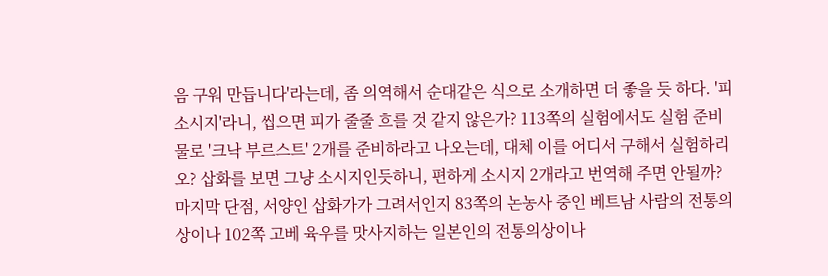음 구워 만듭니다'라는데, 좀 의역해서 순대같은 식으로 소개하면 더 좋을 듯 하다. '피 소시지'라니, 씹으면 피가 줄줄 흐를 것 같지 않은가? 113쪽의 실험에서도 실험 준비물로 '크낙 부르스트' 2개를 준비하라고 나오는데, 대체 이를 어디서 구해서 실험하리오? 삽화를 보면 그냥 소시지인듯하니, 편하게 소시지 2개라고 번역해 주면 안될까?
마지막 단점, 서양인 삽화가가 그려서인지 83쪽의 논농사 중인 베트남 사람의 전통의상이나 102쪽 고베 육우를 맛사지하는 일본인의 전통의상이나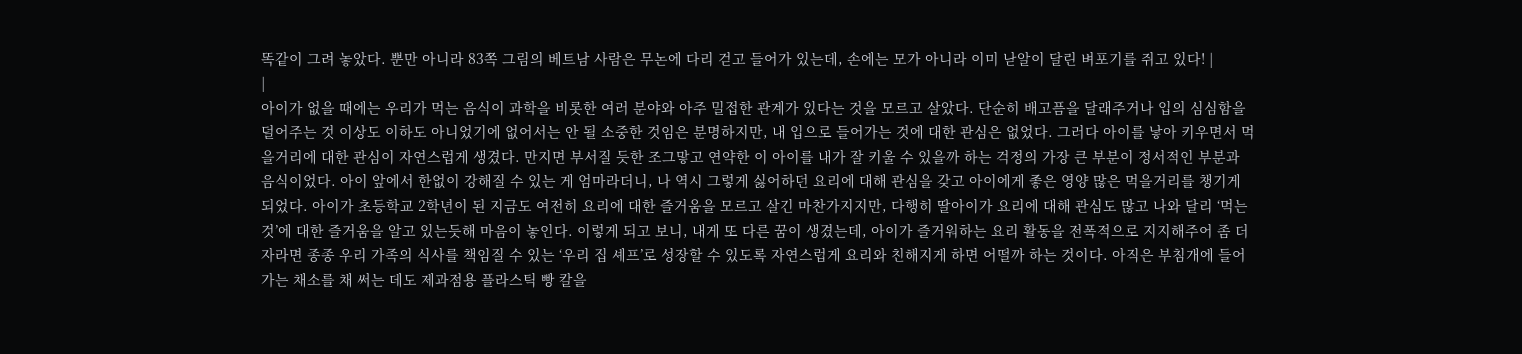똑같이 그려 놓았다. 뿐만 아니라 83쪽 그림의 베트남 사람은 무논에 다리 걷고 들어가 있는데, 손에는 모가 아니라 이미 낟알이 달린 벼포기를 쥐고 있다! |
|
아이가 없을 때에는 우리가 먹는 음식이 과학을 비롯한 여러 분야와 아주 밀접한 관계가 있다는 것을 모르고 살았다. 단순히 배고픔을 달래주거나 입의 심심함을 덜어주는 것 이상도 이하도 아니었기에 없어서는 안 될 소중한 것임은 분명하지만, 내 입으로 들어가는 것에 대한 관심은 없었다. 그러다 아이를 낳아 키우면서 먹을거리에 대한 관심이 자연스럽게 생겼다. 만지면 부서질 듯한 조그맣고 연약한 이 아이를 내가 잘 키울 수 있을까 하는 걱정의 가장 큰 부분이 정서적인 부분과 음식이었다. 아이 앞에서 한없이 강해질 수 있는 게 엄마라더니, 나 역시 그렇게 싫어하던 요리에 대해 관심을 갖고 아이에게 좋은 영양 많은 먹을거리를 챙기게 되었다. 아이가 초등학교 2학년이 된 지금도 여전히 요리에 대한 즐거움을 모르고 살긴 마찬가지지만, 다행히 딸아이가 요리에 대해 관심도 많고 나와 달리 ‘먹는 것’에 대한 즐거움을 알고 있는듯해 마음이 놓인다. 이렇게 되고 보니, 내게 또 다른 꿈이 생겼는데, 아이가 즐거워하는 요리 활동을 전폭적으로 지지해주어 좀 더 자라면 종종 우리 가족의 식사를 책임질 수 있는 ‘우리 집 셰프’로 성장할 수 있도록 자연스럽게 요리와 친해지게 하면 어떨까 하는 것이다. 아직은 부침개에 들어가는 채소를 채 써는 데도 제과점용 플라스틱 빵 칼을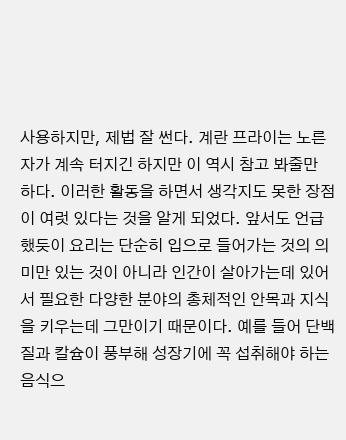사용하지만, 제법 잘 썬다. 계란 프라이는 노른자가 계속 터지긴 하지만 이 역시 참고 봐줄만 하다. 이러한 활동을 하면서 생각지도 못한 장점이 여럿 있다는 것을 알게 되었다. 앞서도 언급했듯이 요리는 단순히 입으로 들어가는 것의 의미만 있는 것이 아니라 인간이 살아가는데 있어서 필요한 다양한 분야의 총체적인 안목과 지식을 키우는데 그만이기 때문이다. 예를 들어 단백질과 칼슘이 풍부해 성장기에 꼭 섭취해야 하는 음식으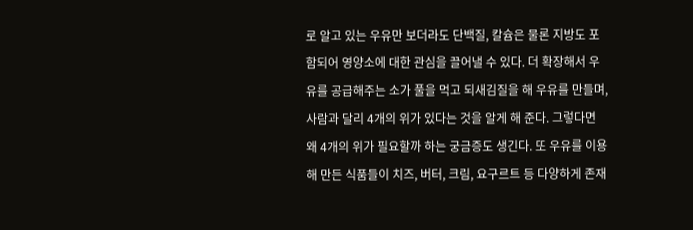로 알고 있는 우유만 보더라도 단백질, 칼슘은 물론 지방도 포함되어 영양소에 대한 관심을 끌어낼 수 있다. 더 확장해서 우유를 공급해주는 소가 풀을 먹고 되새김질을 해 우유를 만들며, 사람과 달리 4개의 위가 있다는 것을 알게 해 준다. 그렇다면 왜 4개의 위가 필요할까 하는 궁금증도 생긴다. 또 우유를 이용해 만든 식품들이 치즈, 버터, 크림, 요구르트 등 다양하게 존재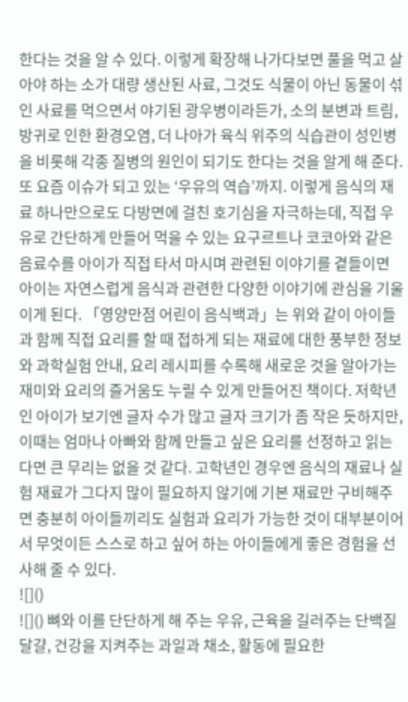한다는 것을 알 수 있다. 이렇게 확장해 나가다보면 풀을 먹고 살아야 하는 소가 대량 생산된 사료, 그것도 식물이 아닌 동물이 섞인 사료를 먹으면서 야기된 광우병이라든가, 소의 분변과 트림, 방귀로 인한 환경오염, 더 나아가 육식 위주의 식습관이 성인병을 비롯해 각종 질병의 원인이 되기도 한다는 것을 알게 해 준다. 또 요즘 이슈가 되고 있는 ‘우유의 역습’까지. 이렇게 음식의 재료 하나만으로도 다방면에 걸친 호기심을 자극하는데, 직접 우유로 간단하게 만들어 먹을 수 있는 요구르트나 코코아와 같은 음료수를 아이가 직접 타서 마시며 관련된 이야기를 곁들이면 아이는 자연스럽게 음식과 관련한 다양한 이야기에 관심을 기울이게 된다. 「영양만점 어린이 음식백과」는 위와 같이 아이들과 함께 직접 요리를 할 때 접하게 되는 재료에 대한 풍부한 정보와 과학실험 안내, 요리 레시피를 수록해 새로운 것을 알아가는 재미와 요리의 즐거움도 누릴 수 있게 만들어진 책이다. 저학년인 아이가 보기엔 글자 수가 많고 글자 크기가 좀 작은 듯하지만, 이때는 엄마나 아빠와 함께 만들고 싶은 요리를 선정하고 읽는다면 큰 무리는 없을 것 같다. 고학년인 경우엔 음식의 재료나 실험 재료가 그다지 많이 필요하지 않기에 기본 재료만 구비해주면 충분히 아이들끼리도 실험과 요리가 가능한 것이 대부분이어서 무엇이든 스스로 하고 싶어 하는 아이들에게 좋은 경험을 선사해 줄 수 있다.
![]()
![]() 뼈와 이를 단단하게 해 주는 우유, 근육을 길러주는 단백질 달걀, 건강을 지켜주는 과일과 채소, 활동에 필요한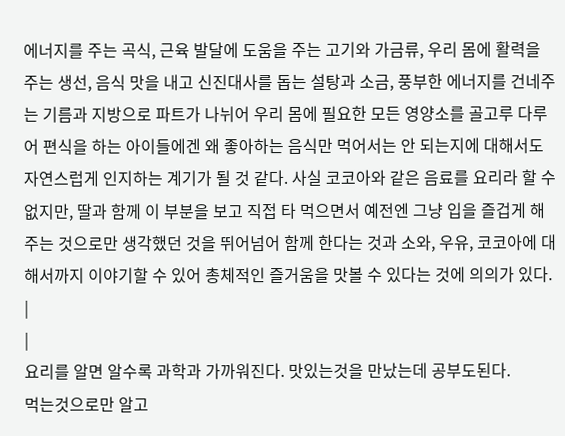에너지를 주는 곡식, 근육 발달에 도움을 주는 고기와 가금류, 우리 몸에 활력을 주는 생선, 음식 맛을 내고 신진대사를 돕는 설탕과 소금, 풍부한 에너지를 건네주는 기름과 지방으로 파트가 나뉘어 우리 몸에 필요한 모든 영양소를 골고루 다루어 편식을 하는 아이들에겐 왜 좋아하는 음식만 먹어서는 안 되는지에 대해서도 자연스럽게 인지하는 계기가 될 것 같다. 사실 코코아와 같은 음료를 요리라 할 수 없지만, 딸과 함께 이 부분을 보고 직접 타 먹으면서 예전엔 그냥 입을 즐겁게 해주는 것으로만 생각했던 것을 뛰어넘어 함께 한다는 것과 소와, 우유, 코코아에 대해서까지 이야기할 수 있어 총체적인 즐거움을 맛볼 수 있다는 것에 의의가 있다. |
|
요리를 알면 알수록 과학과 가까워진다. 맛있는것을 만났는데 공부도된다.
먹는것으로만 알고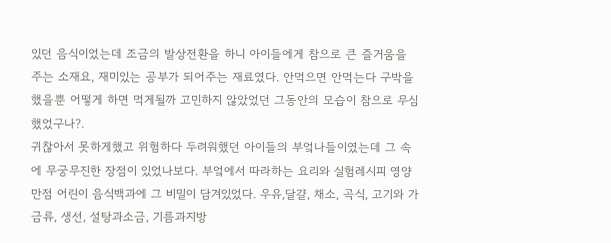있던 음식이었는데 조금의 발상전환을 하니 아이들에게 참으로 큰 즐거움을 주는 소재요, 재미있는 공부가 되어주는 재료였다. 안먹으면 안먹는다 구박을 했을뿐 어떻게 하면 먹게될까 고민하지 않았었던 그동안의 모습이 참으로 무심했었구나?.
귀찮아서 못하게했고 위험하다 두려워했던 아이들의 부엌나들이였는데 그 속에 무궁무진한 장점이 있었나보다. 부엌에서 따라하는 요리와 실험레시피 영양만점 어린이 음식백과에 그 비밀이 담겨있었다. 우유,달걀, 채소, 곡식, 고기와 가금류, 생선, 설탕과소금, 기름과지방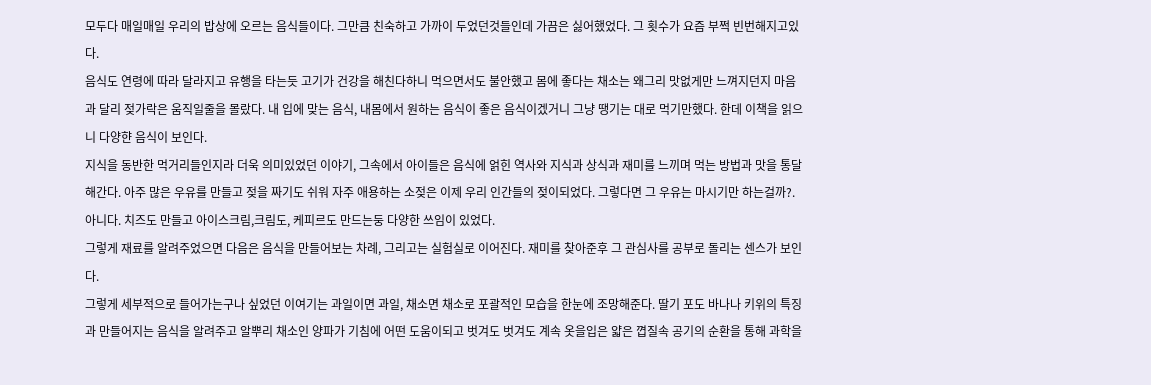모두다 매일매일 우리의 밥상에 오르는 음식들이다. 그만큼 친숙하고 가까이 두었던것들인데 가끔은 싫어했었다. 그 횟수가 요즘 부쩍 빈번해지고있다.
음식도 연령에 따라 달라지고 유행을 타는듯 고기가 건강을 해친다하니 먹으면서도 불안했고 몸에 좋다는 채소는 왜그리 맛없게만 느껴지던지 마음과 달리 젖가락은 움직일줄을 몰랐다. 내 입에 맞는 음식, 내몸에서 원하는 음식이 좋은 음식이겠거니 그냥 땡기는 대로 먹기만했다. 한데 이책을 읽으니 다양햔 음식이 보인다.
지식을 동반한 먹거리들인지라 더욱 의미있었던 이야기, 그속에서 아이들은 음식에 얽힌 역사와 지식과 상식과 재미를 느끼며 먹는 방법과 맛을 통달해간다. 아주 많은 우유를 만들고 젖을 짜기도 쉬워 자주 애용하는 소젖은 이제 우리 인간들의 젖이되었다. 그렇다면 그 우유는 마시기만 하는걸까?. 아니다. 치즈도 만들고 아이스크림,크림도, 케피르도 만드는둥 다양한 쓰임이 있었다.
그렇게 재료를 알려주었으면 다음은 음식을 만들어보는 차례, 그리고는 실험실로 이어진다. 재미를 찾아준후 그 관심사를 공부로 돌리는 센스가 보인다.
그렇게 세부적으로 들어가는구나 싶었던 이여기는 과일이면 과일, 채소면 채소로 포괄적인 모습을 한눈에 조망해준다. 딸기 포도 바나나 키위의 특징과 만들어지는 음식을 알려주고 알뿌리 채소인 양파가 기침에 어떤 도움이되고 벗겨도 벗겨도 계속 옷을입은 얇은 꼅질속 공기의 순환을 통해 과학을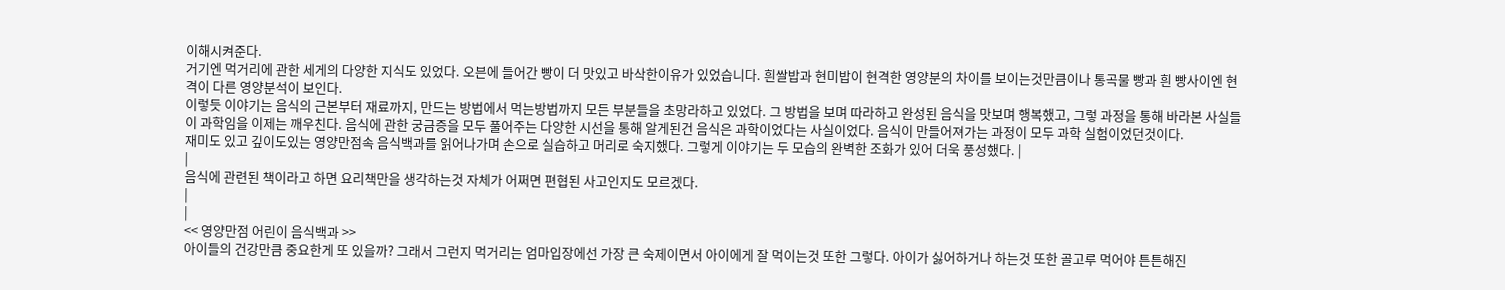이해시켜준다.
거기엔 먹거리에 관한 세게의 다양한 지식도 있었다. 오븐에 들어간 빵이 더 맛있고 바삭한이유가 있었습니다. 흰쌀밥과 현미밥이 현격한 영양분의 차이를 보이는것만큼이나 통곡물 빵과 흰 빵사이엔 현격이 다른 영양분석이 보인다.
이렇듯 이야기는 음식의 근본부터 재료까지, 만드는 방법에서 먹는방법까지 모든 부분들을 초망라하고 있었다. 그 방법을 보며 따라하고 완성된 음식을 맛보며 행복했고, 그렇 과정을 통해 바라본 사실들이 과학임을 이제는 깨우친다. 음식에 관한 궁금증을 모두 풀어주는 다양한 시선을 통해 알게된건 음식은 과학이었다는 사실이었다. 음식이 만들어져가는 과정이 모두 과학 실험이었던것이다.
재미도 있고 깊이도있는 영양만점속 음식백과를 읽어나가며 손으로 실습하고 머리로 숙지했다. 그렇게 이야기는 두 모습의 완벽한 조화가 있어 더욱 풍성했다. |
|
음식에 관련된 책이라고 하면 요리책만을 생각하는것 자체가 어쩌면 편협된 사고인지도 모르겠다.
|
|
<< 영양만점 어린이 음식백과 >>
아이들의 건강만큼 중요한게 또 있을까? 그래서 그런지 먹거리는 엄마입장에선 가장 큰 숙제이면서 아이에게 잘 먹이는것 또한 그렇다. 아이가 싫어하거나 하는것 또한 골고루 먹어야 튼튼해진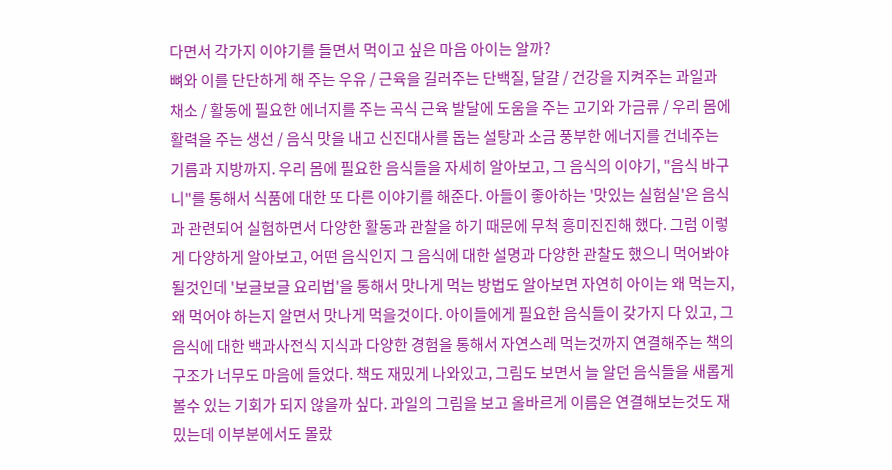다면서 각가지 이야기를 들면서 먹이고 싶은 마음 아이는 알까?
뼈와 이를 단단하게 해 주는 우유 / 근육을 길러주는 단백질, 달걀 / 건강을 지켜주는 과일과 채소 / 활동에 필요한 에너지를 주는 곡식 근육 발달에 도움을 주는 고기와 가금류 / 우리 몸에 활력을 주는 생선 / 음식 맛을 내고 신진대사를 돕는 설탕과 소금 풍부한 에너지를 건네주는 기름과 지방까지. 우리 몸에 필요한 음식들을 자세히 알아보고, 그 음식의 이야기, "음식 바구니"를 통해서 식품에 대한 또 다른 이야기를 해준다. 아들이 좋아하는 '맛있는 실험실'은 음식과 관련되어 실험하면서 다양한 활동과 관찰을 하기 때문에 무척 흥미진진해 했다. 그럼 이렇게 다양하게 알아보고, 어떤 음식인지 그 음식에 대한 설명과 다양한 관찰도 했으니 먹어봐야 될것인데 '보글보글 요리법'을 통해서 맛나게 먹는 방법도 알아보면 자연히 아이는 왜 먹는지, 왜 먹어야 하는지 알면서 맛나게 먹을것이다. 아이들에게 필요한 음식들이 갖가지 다 있고, 그 음식에 대한 백과사전식 지식과 다양한 경험을 통해서 자연스레 먹는것까지 연결해주는 책의 구조가 너무도 마음에 들었다. 책도 재밌게 나와있고, 그림도 보면서 늘 알던 음식들을 새롭게 볼수 있는 기회가 되지 않을까 싶다. 과일의 그림을 보고 올바르게 이름은 연결해보는것도 재밌는데 이부분에서도 몰랐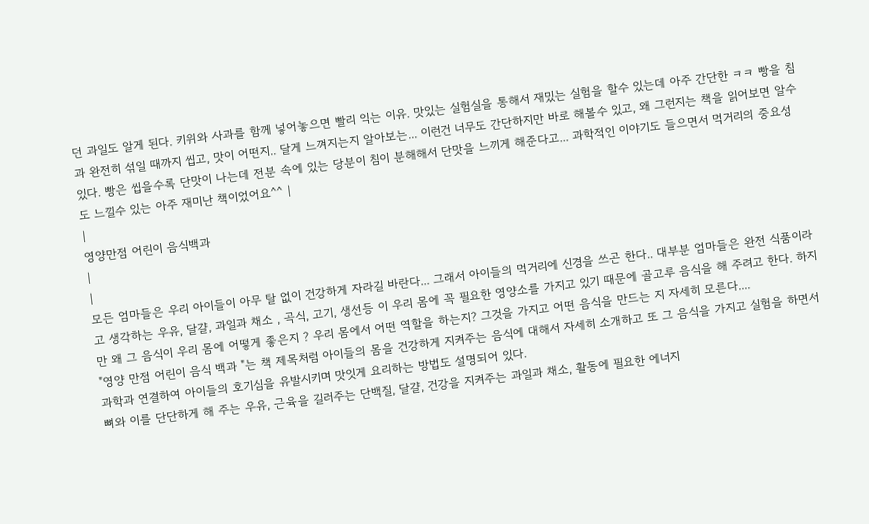던 과일도 알게 된다. 키위와 사과를 함께 넣어놓으면 빨리 익는 이유. 맛있는 실험실을 통해서 재밌는 실험을 할수 있는데 아주 간단한 ㅋㅋ 빵을 침과 완전히 섞일 때까지 씹고, 맛이 어떤지.. 달게 느껴지는지 알아보는... 이런건 너무도 간단하지만 바로 해볼수 있고, 왜 그런지는 책을 읽어보면 알수 있다. 빵은 씹을수록 단맛이 나는데 전분 속에 있는 당분이 침이 분해해서 단맛을 느끼게 해준다고... 과학적인 이야기도 들으면서 먹거리의 중요성도 느낄수 있는 아주 재미난 책이었어요^^ |
|
영양만점 어린이 음식백과
|
|
모든 엄마들은 우리 아이들이 아무 탈 없이 건강하게 자라길 바란다... 그래서 아이들의 먹거리에 신경을 쓰곤 한다.. 대부분 엄마들은 완전 식품이라고 생각하는 우유, 달걀, 과일과 채소 , 곡식, 고기, 생선등 이 우리 몸에 꼭 필요한 영양소를 가지고 있기 때문에 골고루 음식을 해 주려고 한다. 하지만 왜 그 음식이 우리 몸에 어떻게 좋은지 ? 우리 몸에서 어떤 역할을 하는지? 그것을 가지고 어떤 음식을 만드는 지 자세히 모른다....
"영양 만점 어린이 음식 백과 "는 책 제목처럼 아이들의 몸을 건강하게 지켜주는 음식에 대해서 자세히 소개하고 또 그 음식을 가지고 실험을 하면서 과학과 연결하여 아이들의 호기심을 유발시키며 맛잇게 요리하는 방법도 설명되어 있다.
뼈와 이를 단단하게 해 주는 우유, 근육을 길러주는 단백질, 달걀, 건강을 지켜주는 과일과 채소, 활동에 필요한 에너지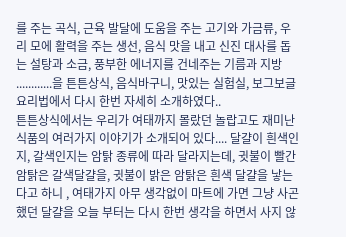를 주는 곡식, 근육 발달에 도움을 주는 고기와 가금류, 우리 모에 활력을 주는 생선, 음식 맛을 내고 신진 대사를 돕는 설탕과 소금, 풍부한 에너지를 건네주는 기름과 지방 ............을 튼튼상식, 음식바구니, 맛있는 실험실, 보그보글 요리법에서 다시 한번 자세히 소개하였다..
튼튼상식에서는 우리가 여태까지 몰랐던 놀랍고도 재미난 식품의 여러가지 이야기가 소개되어 있다.... 달걀이 흰색인지, 갈색인지는 암탉 종류에 따라 달라지는데, 귓불이 빨간 암탉은 갈색달걀을, 귓불이 밝은 암탉은 흰색 달걀을 낳는다고 하니 , 여태가지 아무 생각없이 마트에 가면 그냥 사곤 했던 달걀을 오늘 부터는 다시 한번 생각을 하면서 사지 않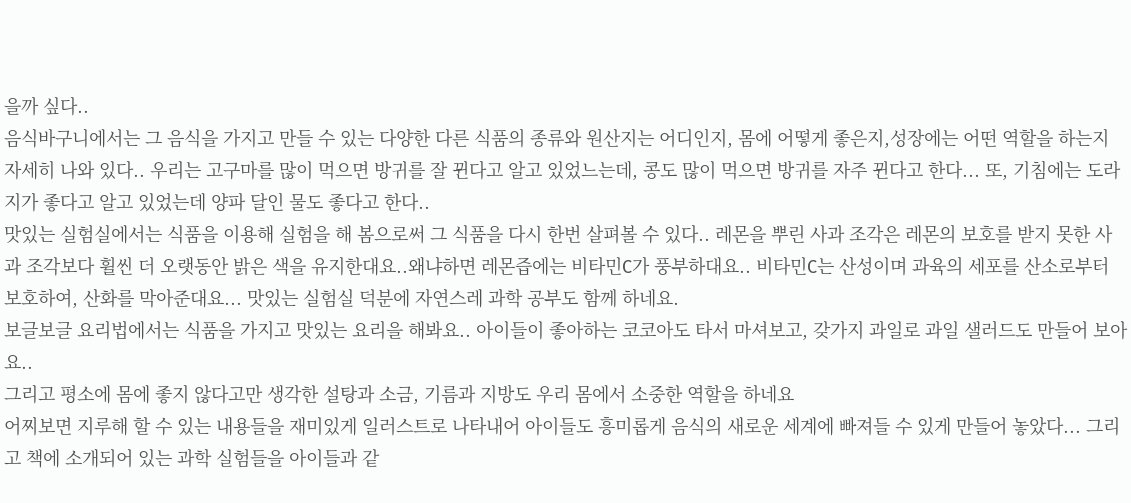을까 싶다..
음식바구니에서는 그 음식을 가지고 만들 수 있는 다양한 다른 식품의 종류와 원산지는 어디인지, 몸에 어떻게 좋은지,성장에는 어떤 역할을 하는지 자세히 나와 있다.. 우리는 고구마를 많이 먹으면 방귀를 잘 뀐다고 알고 있었느는데, 콩도 많이 먹으면 방귀를 자주 뀐다고 한다... 또, 기침에는 도라지가 좋다고 알고 있었는데 양파 달인 물도 좋다고 한다..
맛있는 실험실에서는 식품을 이용해 실험을 해 봄으로써 그 식품을 다시 한번 살펴볼 수 있다.. 레몬을 뿌린 사과 조각은 레몬의 보호를 받지 못한 사과 조각보다 휠씬 더 오랫동안 밝은 색을 유지한대요..왜냐하면 레몬즙에는 비타민C가 풍부하대요.. 비타민C는 산성이며 과육의 세포를 산소로부터 보호하여, 산화를 막아준대요... 맛있는 실험실 덕분에 자연스레 과학 공부도 함께 하네요.
보글보글 요리법에서는 식품을 가지고 맛있는 요리을 해봐요.. 아이들이 좋아하는 코코아도 타서 마셔보고, 갖가지 과일로 과일 샐러드도 만들어 보아요..
그리고 평소에 몸에 좋지 않다고만 생각한 설탕과 소금, 기름과 지방도 우리 몸에서 소중한 역할을 하네요
어찌보면 지루해 할 수 있는 내용들을 재미있게 일러스트로 나타내어 아이들도 흥미롭게 음식의 새로운 세계에 빠져들 수 있게 만들어 놓았다... 그리고 책에 소개되어 있는 과학 실험들을 아이들과 같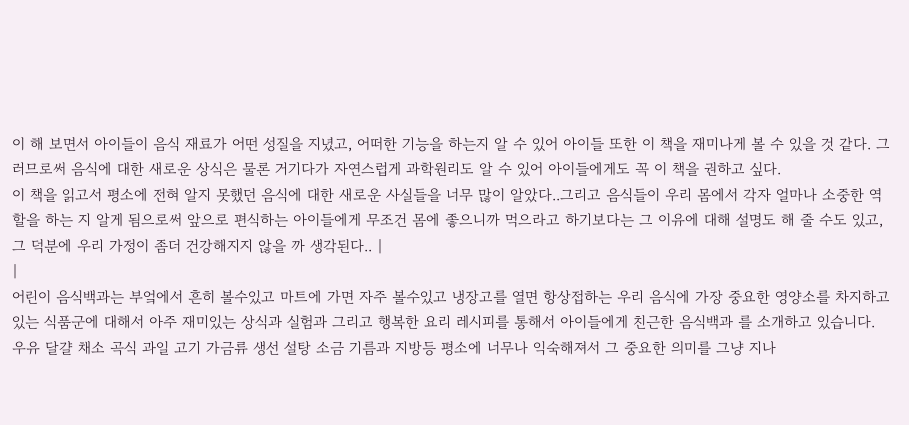이 해 보면서 아이들이 음식 재료가 어떤 성질을 지녔고, 어떠한 기능을 하는지 알 수 있어 아이들 또한 이 책을 재미나게 볼 수 있을 것 같다. 그러므로써 음식에 대한 새로운 상식은 물론 거기다가 자연스럽게 과학원리도 알 수 있어 아이들에게도 꼭 이 책을 권하고 싶다.
이 책을 읽고서 평소에 전혀 알지 못했던 음식에 대한 새로운 사실들을 너무 많이 알았다..그리고 음식들이 우리 몸에서 각자 얼마나 소중한 역할을 하는 지 알게 됨으로써 앞으로 편식하는 아이들에게 무조건 몸에 좋으니까 먹으라고 하기보다는 그 이유에 대해 설명도 해 줄 수도 있고, 그 덕분에 우리 가정이 좀더 건강해지지 않을 까 생각된다.. |
|
어린이 음식백과는 부엌에서 흔히 볼수있고 마트에 가면 자주 볼수있고 냉장고를 열면 항상접하는 우리 음식에 가장 중요한 영양소를 차지하고 있는 식품군에 대해서 아주 재미있는 상식과 실험과 그리고 행복한 요리 레시피를 통해서 아이들에게 친근한 음식백과 를 소개하고 있습니다. 우유 달걀 채소 곡식 과일 고기 가금류 생선 설탕 소금 기름과 지방등 평소에 너무나 익숙해져서 그 중요한 의미를 그냥 지나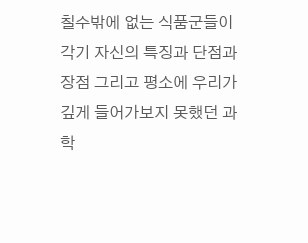칠수밖에 없는 식품군들이 각기 자신의 특징과 단점과 장점 그리고 평소에 우리가 깊게 들어가보지 못했던 과학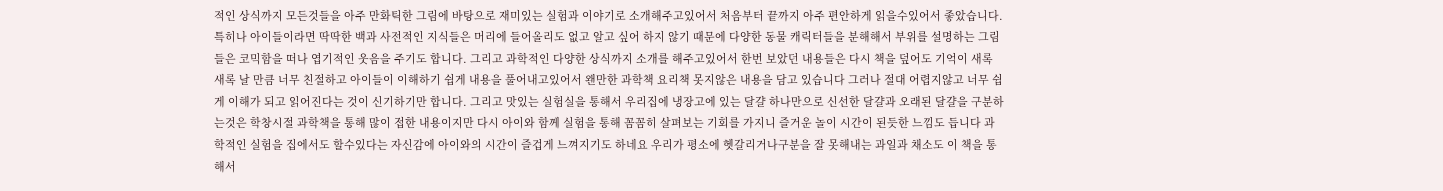적인 상식까지 모든것들을 아주 만화틱한 그림에 바탕으로 재미있는 실험과 이야기로 소개해주고있어서 처음부터 끝까지 아주 편안하게 읽을수있어서 좋았습니다. 특히나 아이들이라면 딱딱한 백과 사전적인 지식들은 머리에 들어올리도 없고 알고 싶어 하지 않기 때문에 다양한 동물 캐릭터들을 분해해서 부위를 설명하는 그림들은 코믹함을 떠나 엽기적인 웃음을 주기도 합니다. 그리고 과학적인 다양한 상식까지 소개를 해주고있어서 한번 보았던 내용들은 다시 책을 덮어도 기억이 새록 새록 날 만큼 너무 친절하고 아이들이 이해하기 쉽게 내용을 풀어내고있어서 왠만한 과학책 요리책 못지않은 내용을 담고 있습니다 그러나 절대 어렵지않고 너무 쉽게 이해가 되고 읽어진다는 것이 신기하기만 합니다. 그리고 맛있는 실험실을 통해서 우리집에 냉장고에 있는 달걀 하나만으로 신선한 달걀과 오래된 달걀을 구분하는것은 학창시절 과학책을 통해 많이 접한 내용이지만 다시 아이와 함께 실험을 통해 꼼꼼히 살펴보는 기회를 가지니 즐거운 놀이 시간이 된듯한 느낌도 듭니다 과학적인 실험을 집에서도 할수있다는 자신감에 아이와의 시간이 즐겁게 느껴지기도 하네요 우리가 평소에 헷갈리거나구분을 잘 못해내는 과일과 채소도 이 책을 통해서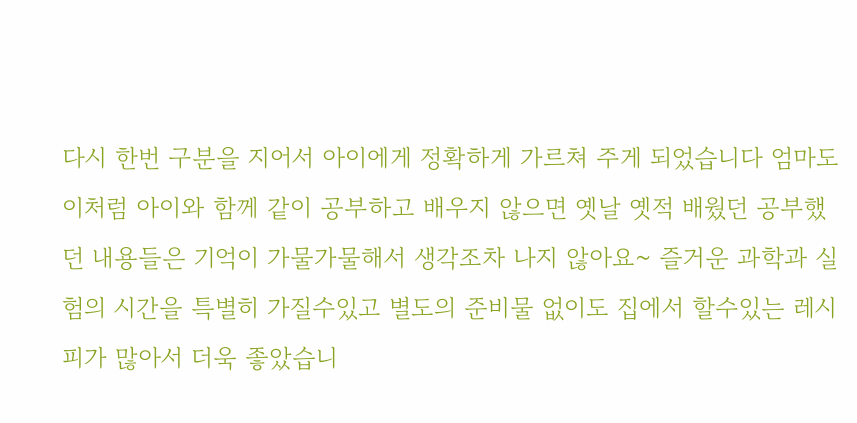다시 한번 구분을 지어서 아이에게 정확하게 가르쳐 주게 되었습니다 엄마도 이처럼 아이와 함께 같이 공부하고 배우지 않으면 옛날 옛적 배웠던 공부했던 내용들은 기억이 가물가물해서 생각조차 나지 않아요~ 즐거운 과학과 실험의 시간을 특별히 가질수있고 별도의 준비물 없이도 집에서 할수있는 레시피가 많아서 더욱 좋았습니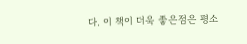다. 이 책이 더욱 좋은점은 평소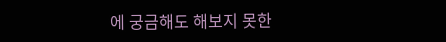에 궁금해도 해보지 못한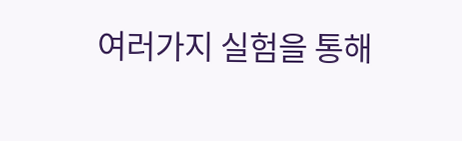여러가지 실험을 통해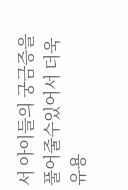서 아이들의 궁금증을 풀어줄수있어서 더욱 유용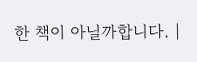한 책이 아닐까합니다. |